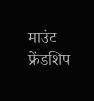माउंट फ्रेंडशिप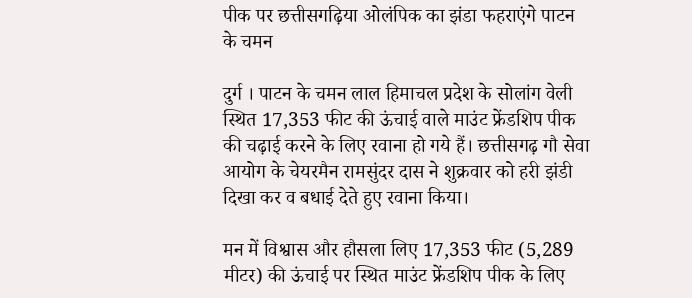पीक पर छत्तीसगढ़िया ओलंपिक का झंडा फहराएंगे पाटन के चमन

दुर्ग । पाटन के चमन लाल हिमाचल प्रदेश के सोलांग वेली स्थित 17,353 फीट की ऊंचाई वाले माउंट फ्रेंडशिप पीक की चढ़ाई करने के लिए रवाना हो गये हैं। छत्तीसगढ़ गौ सेवा आयोग के चेयरमैन रामसुंदर दास ने शुक्रवार को हरी झंडी दिखा कर व बधाई देते हुए रवाना किया।

मन में विश्वास और हौसला लिए 17,353 फीट (5,289 मीटर) की ऊंचाई पर स्थित माउंट फ्रेंडशिप पीक के लिए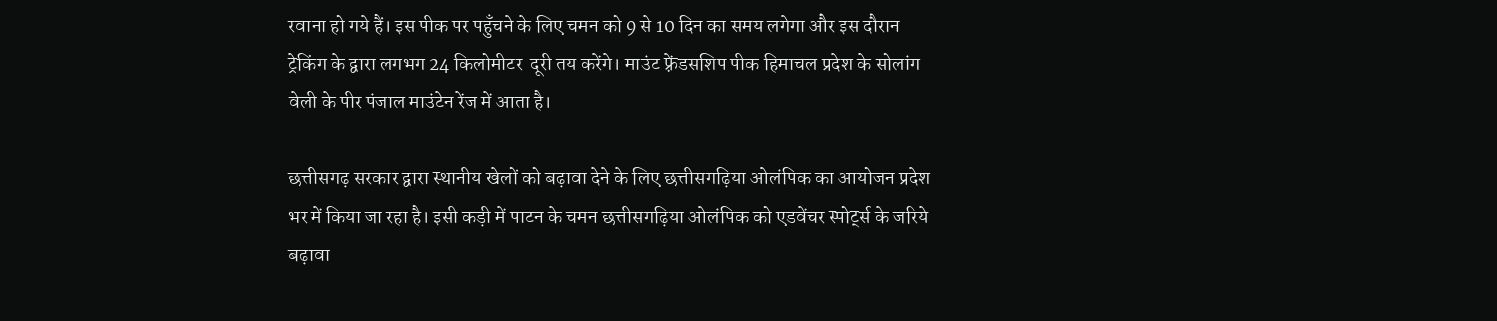रवाना हो गये हैं। इस पीक पर पहुँचने के लिए चमन को 9 से 10 दिन का समय लगेगा और इस दौरान ट्रेकिंग के द्वारा लगभग 24 किलोमीटर  दूरी तय करेंगे। माउंट फ़्रेंडसशिप पीक हिमाचल प्रदेश के सोलांग वेली के पीर पंजाल माउंटेन रेंज में आता है।

छत्तीसगढ़ सरकार द्वारा स्थानीय खेलों को बढ़ावा देने के लिए छत्तीसगढ़िया ओलंपिक का आयोजन प्रदेश भर में किया जा रहा है। इसी कड़ी में पाटन के चमन छत्तीसगढ़िया ओलंपिक को एडवेंचर स्पोर्ट्स के जरिये बढ़ावा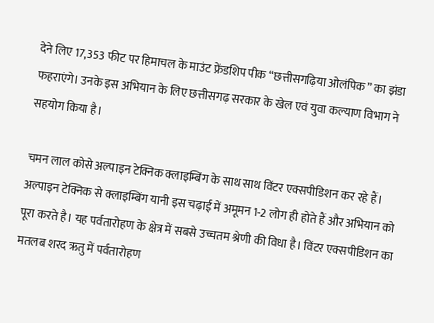देने लिए 17,353 फीट पर हिमाचल के माउंट फ्रेंडशिप पीक “छत्तीसगढ़िया ओलंपिक” का झंडा फहराएंगे। उनके इस अभियान के लिए छत्तीसगढ़ सरकार के खेल एवं युवा कल्याण विभाग ने सहयोग किया है।

चमन लाल कोसे अल्पाइन टेक्निक क्लाइम्बिंग के साथ साथ विंटर एक्सपीडिशन कर रहे हैं। अल्पाइन टेक्निक से क्लाइम्बिंग यानी इस चढ़ाई में अमूमन 1-2 लोग ही होते हैं और अभियान को पूरा करते है। यह पर्वतारोहण के क्षेत्र में सबसे उच्चतम श्रेणी की विधा है। विंटर एक्सपीडिशन का मतलब शरद ऋतु में पर्वतारोहण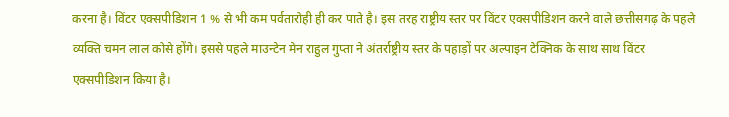करना है। विंटर एक्सपीडिशन 1 % से भी कम पर्वतारोही ही कर पाते है। इस तरह राष्ट्रीय स्तर पर विंटर एक्सपीडिशन करने वाले छत्तीसगढ़ के पहले व्यक्ति चमन लाल कोसे होंगे। इससे पहले माउन्टेन मेन राहुल गुप्ता ने अंतर्राष्ट्रीय स्तर के पहाड़ों पर अल्पाइन टेक्निक के साथ साथ विंटर एक्सपीडिशन किया है।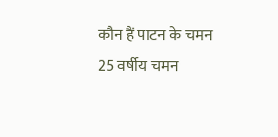कौन हैं पाटन के चमन
25 वर्षीय चमन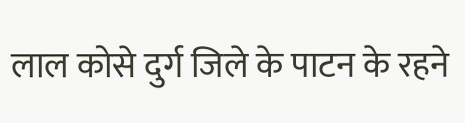लाल कोसे दुर्ग जिले के पाटन के रहने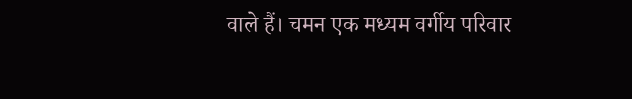वाले हैं। चमन एक मध्यम वर्गीय परिवार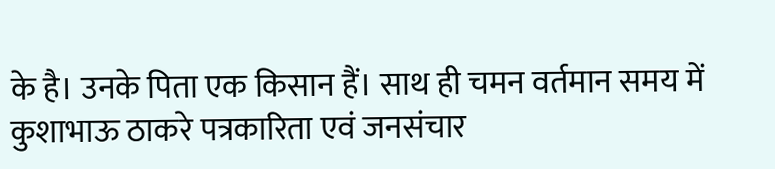के है। उनके पिता एक किसान हैं। साथ ही चमन वर्तमान समय में कुशाभाऊ ठाकरे पत्रकारिता एवं जनसंचार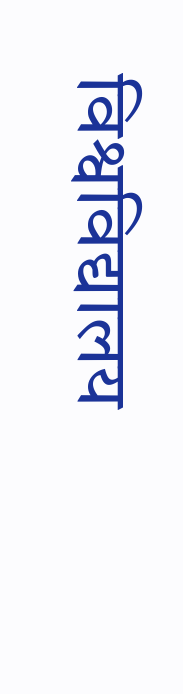विश्वविद्यालय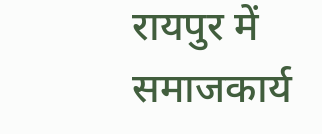रायपुर में समाजकार्य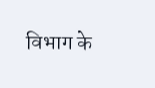विभाग के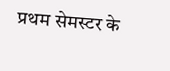प्रथम सेमस्टर के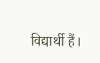विद्यार्थी हैं।